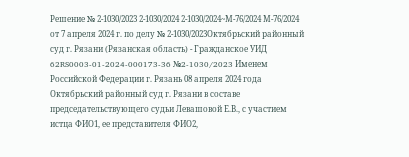Решение № 2-1030/2023 2-1030/2024 2-1030/2024~М-76/2024 М-76/2024 от 7 апреля 2024 г. по делу № 2-1030/2023Октябрьский районный суд г. Рязани (Рязанская область) - Гражданское УИД 62RS0003-01-2024-000173-36 №2-1030/2023 Именем Российской Федерации г. Рязань 08 апреля 2024 года Октябрьский районный суд г. Рязани в составе председательствующего судьи Левашовой Е.В., с участием истца ФИО1, ее представителя ФИО2,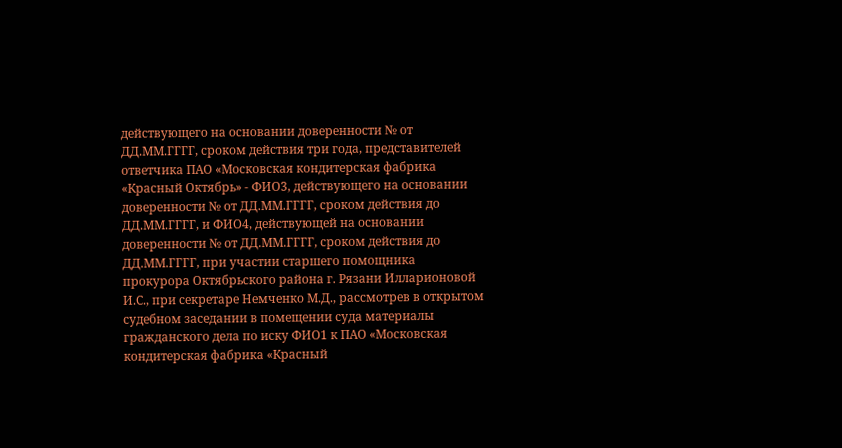действующего на основании доверенности № от ДД.ММ.ГГГГ, сроком действия три года, представителей ответчика ПАО «Московская кондитерская фабрика «Красный Октябрь» - ФИО3, действующего на основании доверенности № от ДД.ММ.ГГГГ, сроком действия до ДД.ММ.ГГГГ, и ФИО4, действующей на основании доверенности № от ДД.ММ.ГГГГ, сроком действия до ДД.ММ.ГГГГ, при участии старшего помощника прокурора Октябрьского района г. Рязани Илларионовой И.С., при секретаре Немченко М.Д., рассмотрев в открытом судебном заседании в помещении суда материалы гражданского дела по иску ФИО1 к ПАО «Московская кондитерская фабрика «Красный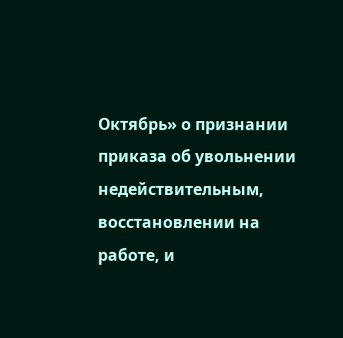Октябрь» о признании приказа об увольнении недействительным, восстановлении на работе, и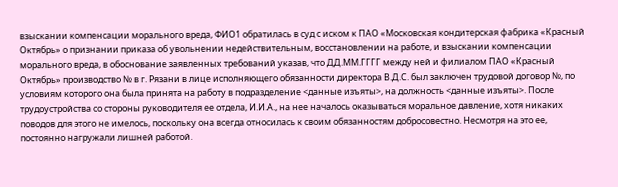взыскании компенсации морального вреда, ФИО1 обратилась в суд с иском к ПАО «Московская кондитерская фабрика «Красный Октябрь» о признании приказа об увольнении недействительным, восстановлении на работе, и взыскании компенсации морального вреда, в обоснование заявленных требований указав, что ДД.ММ.ГГГГ между ней и филиалом ПАО «Красный Октябрь» производство № в г. Рязани в лице исполняющего обязанности директора В.Д.С. был заключен трудовой договор №, по условиям которого она была принята на работу в подразделение <данные изъяты>, на должность <данные изъяты>. После трудоустройства со стороны руководителя ее отдела, И.И.А., на нее началось оказываться моральное давление, хотя никаких поводов для этого не имелось, поскольку она всегда относилась к своим обязанностям добросовестно. Несмотря на это ее, постоянно нагружали лишней работой.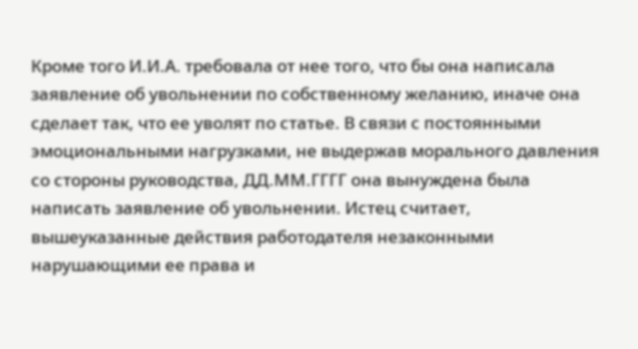Кроме того И.И.А. требовала от нее того, что бы она написала заявление об увольнении по собственному желанию, иначе она сделает так, что ее уволят по статье. В связи с постоянными эмоциональными нагрузками, не выдержав морального давления со стороны руководства, ДД.ММ.ГГГГ она вынуждена была написать заявление об увольнении. Истец считает, вышеуказанные действия работодателя незаконными нарушающими ее права и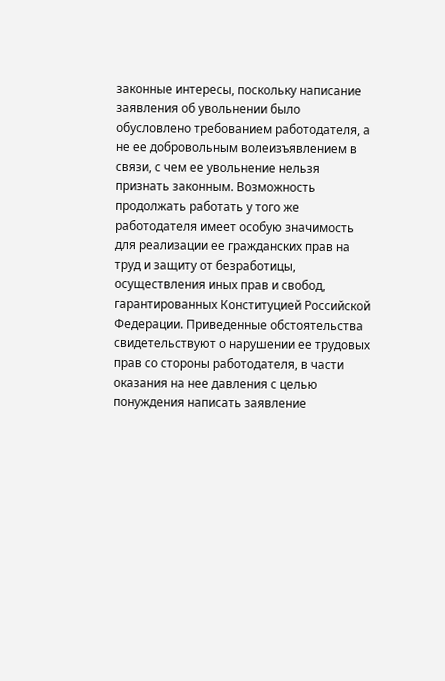законные интересы, поскольку написание заявления об увольнении было обусловлено требованием работодателя, а не ее добровольным волеизъявлением в связи, с чем ее увольнение нельзя признать законным. Возможность продолжать работать у того же работодателя имеет особую значимость для реализации ее гражданских прав на труд и защиту от безработицы, осуществления иных прав и свобод, гарантированных Конституцией Российской Федерации. Приведенные обстоятельства свидетельствуют о нарушении ее трудовых прав со стороны работодателя, в части оказания на нее давления с целью понуждения написать заявление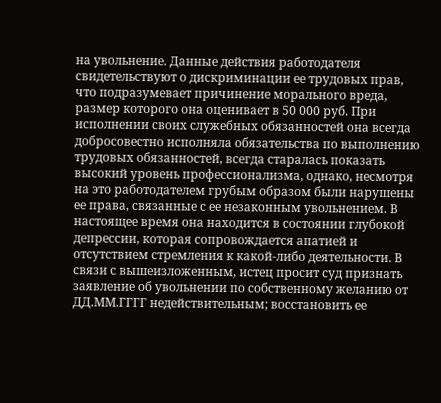на увольнение. Данные действия работодателя свидетельствуют о дискриминации ее трудовых прав, что подразумевает причинение морального вреда, размер которого она оценивает в 50 000 руб. При исполнении своих служебных обязанностей она всегда добросовестно исполняла обязательства по выполнению трудовых обязанностей, всегда старалась показать высокий уровень профессионализма, однако, несмотря на это работодателем грубым образом были нарушены ее права, связанные с ее незаконным увольнением. В настоящее время она находится в состоянии глубокой депрессии, которая сопровождается апатией и отсутствием стремления к какой-либо деятельности. В связи с вышеизложенным, истец просит суд признать заявление об увольнении по собственному желанию от ДД.ММ.ГГГГ недействительным; восстановить ее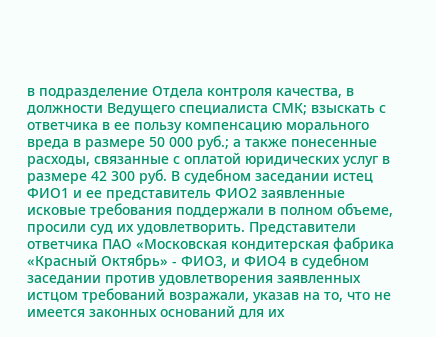в подразделение Отдела контроля качества, в должности Ведущего специалиста СМК; взыскать с ответчика в ее пользу компенсацию морального вреда в размере 50 000 руб.; а также понесенные расходы, связанные с оплатой юридических услуг в размере 42 300 руб. В судебном заседании истец ФИО1 и ее представитель ФИО2 заявленные исковые требования поддержали в полном объеме, просили суд их удовлетворить. Представители ответчика ПАО «Московская кондитерская фабрика «Красный Октябрь» - ФИО3, и ФИО4 в судебном заседании против удовлетворения заявленных истцом требований возражали, указав на то, что не имеется законных оснований для их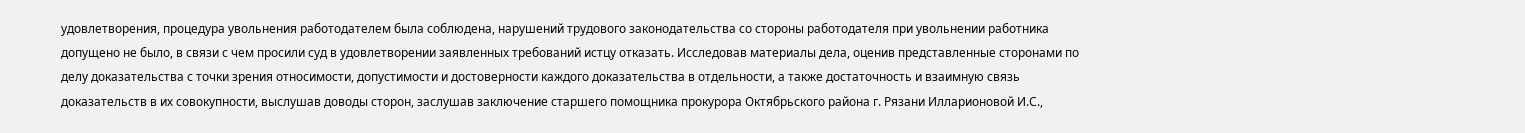удовлетворения, процедура увольнения работодателем была соблюдена, нарушений трудового законодательства со стороны работодателя при увольнении работника допущено не было, в связи с чем просили суд в удовлетворении заявленных требований истцу отказать. Исследовав материалы дела, оценив представленные сторонами по делу доказательства с точки зрения относимости, допустимости и достоверности каждого доказательства в отдельности, а также достаточность и взаимную связь доказательств в их совокупности, выслушав доводы сторон, заслушав заключение старшего помощника прокурора Октябрьского района г. Рязани Илларионовой И.С.,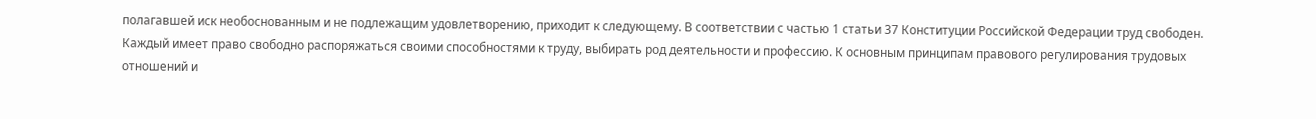полагавшей иск необоснованным и не подлежащим удовлетворению, приходит к следующему. В соответствии с частью 1 статьи 37 Конституции Российской Федерации труд свободен. Каждый имеет право свободно распоряжаться своими способностями к труду, выбирать род деятельности и профессию. К основным принципам правового регулирования трудовых отношений и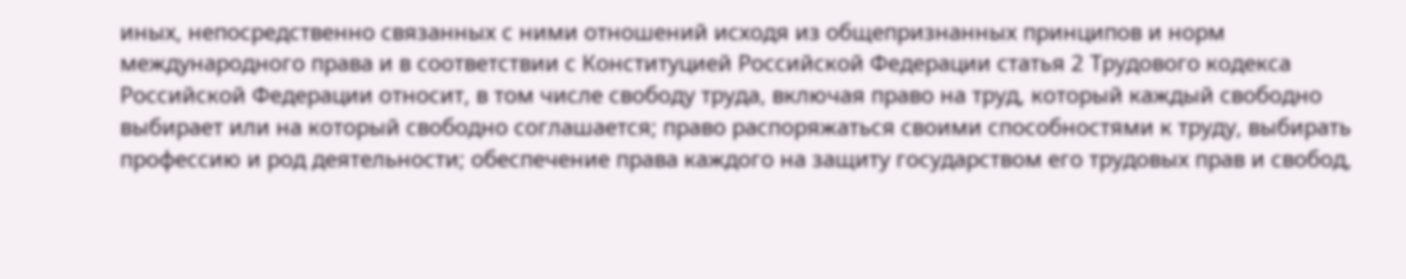иных, непосредственно связанных с ними отношений исходя из общепризнанных принципов и норм международного права и в соответствии с Конституцией Российской Федерации статья 2 Трудового кодекса Российской Федерации относит, в том числе свободу труда, включая право на труд, который каждый свободно выбирает или на который свободно соглашается; право распоряжаться своими способностями к труду, выбирать профессию и род деятельности; обеспечение права каждого на защиту государством его трудовых прав и свобод,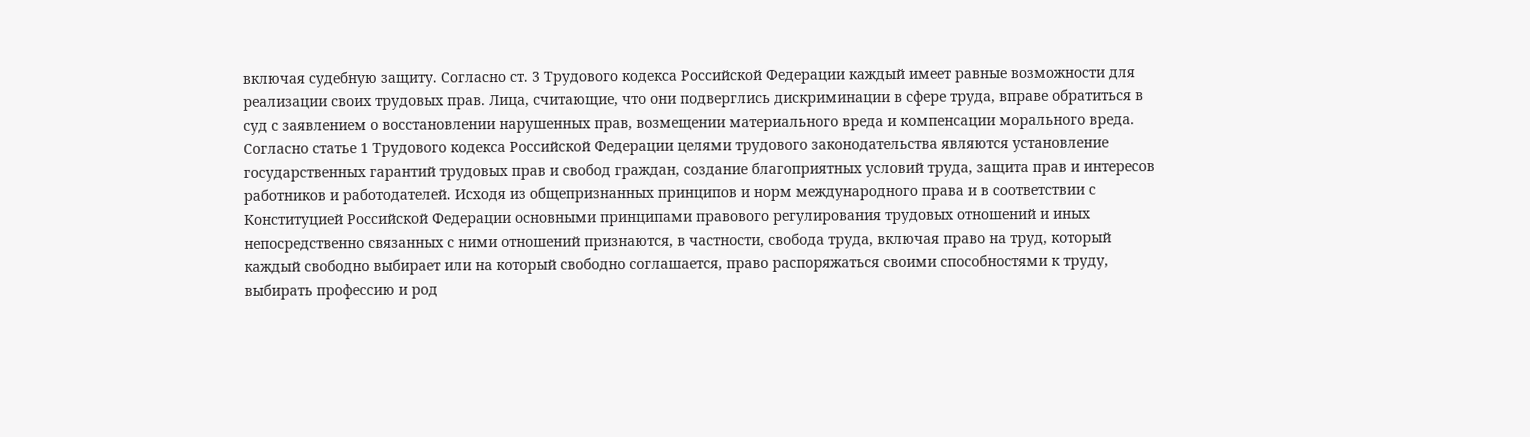включая судебную защиту. Согласно ст. 3 Трудового кодекса Российской Федерации каждый имеет равные возможности для реализации своих трудовых прав. Лица, считающие, что они подверглись дискриминации в сфере труда, вправе обратиться в суд с заявлением о восстановлении нарушенных прав, возмещении материального вреда и компенсации морального вреда. Согласно статье 1 Трудового кодекса Российской Федерации целями трудового законодательства являются установление государственных гарантий трудовых прав и свобод граждан, создание благоприятных условий труда, защита прав и интересов работников и работодателей. Исходя из общепризнанных принципов и норм международного права и в соответствии с Конституцией Российской Федерации основными принципами правового регулирования трудовых отношений и иных непосредственно связанных с ними отношений признаются, в частности, свобода труда, включая право на труд, который каждый свободно выбирает или на который свободно соглашается, право распоряжаться своими способностями к труду, выбирать профессию и род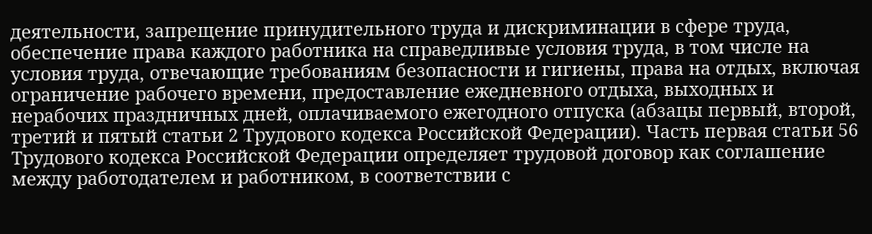деятельности, запрещение принудительного труда и дискриминации в сфере труда, обеспечение права каждого работника на справедливые условия труда, в том числе на условия труда, отвечающие требованиям безопасности и гигиены, права на отдых, включая ограничение рабочего времени, предоставление ежедневного отдыха, выходных и нерабочих праздничных дней, оплачиваемого ежегодного отпуска (абзацы первый, второй, третий и пятый статьи 2 Трудового кодекса Российской Федерации). Часть первая статьи 56 Трудового кодекса Российской Федерации определяет трудовой договор как соглашение между работодателем и работником, в соответствии с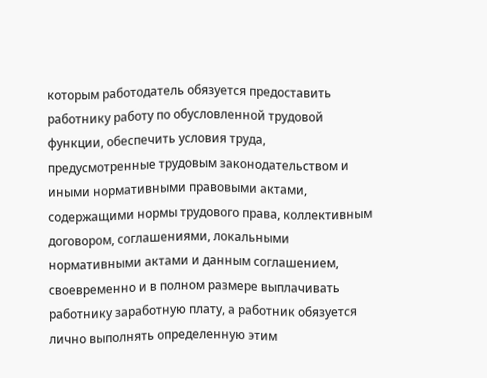которым работодатель обязуется предоставить работнику работу по обусловленной трудовой функции, обеспечить условия труда, предусмотренные трудовым законодательством и иными нормативными правовыми актами, содержащими нормы трудового права, коллективным договором, соглашениями, локальными нормативными актами и данным соглашением, своевременно и в полном размере выплачивать работнику заработную плату, а работник обязуется лично выполнять определенную этим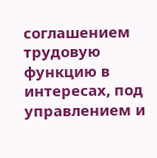соглашением трудовую функцию в интересах, под управлением и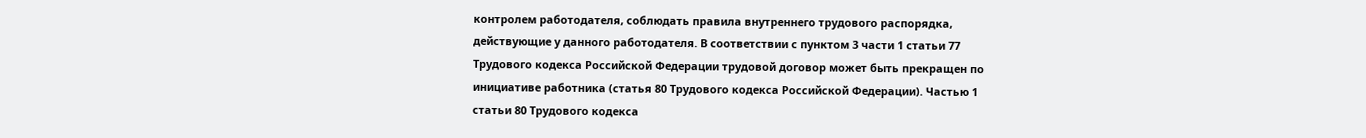контролем работодателя, соблюдать правила внутреннего трудового распорядка, действующие у данного работодателя. В соответствии с пунктом 3 части 1 статьи 77 Трудового кодекса Российской Федерации трудовой договор может быть прекращен по инициативе работника (статья 80 Трудового кодекса Российской Федерации). Частью 1 статьи 80 Трудового кодекса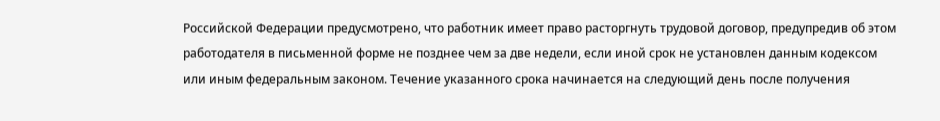Российской Федерации предусмотрено, что работник имеет право расторгнуть трудовой договор, предупредив об этом работодателя в письменной форме не позднее чем за две недели, если иной срок не установлен данным кодексом или иным федеральным законом. Течение указанного срока начинается на следующий день после получения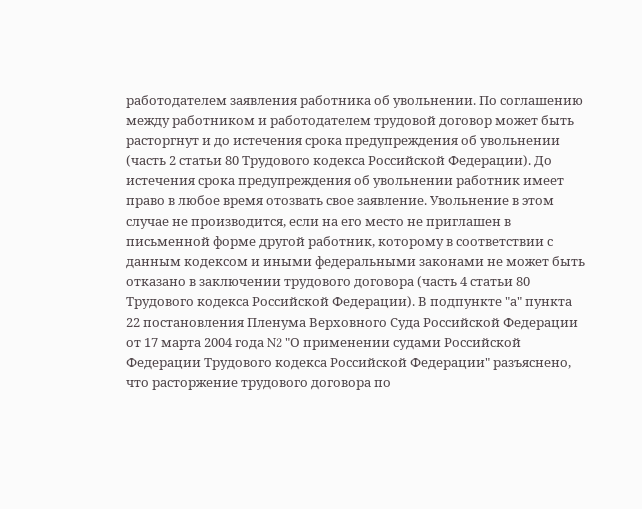работодателем заявления работника об увольнении. По соглашению между работником и работодателем трудовой договор может быть расторгнут и до истечения срока предупреждения об увольнении (часть 2 статьи 80 Трудового кодекса Российской Федерации). До истечения срока предупреждения об увольнении работник имеет право в любое время отозвать свое заявление. Увольнение в этом случае не производится, если на его место не приглашен в письменной форме другой работник, которому в соответствии с данным кодексом и иными федеральными законами не может быть отказано в заключении трудового договора (часть 4 статьи 80 Трудового кодекса Российской Федерации). В подпункте "а" пункта 22 постановления Пленума Верховного Суда Российской Федерации от 17 марта 2004 года N2 "О применении судами Российской Федерации Трудового кодекса Российской Федерации" разъяснено, что расторжение трудового договора по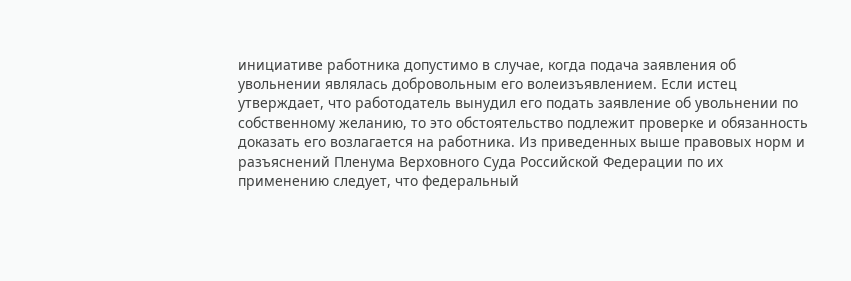инициативе работника допустимо в случае, когда подача заявления об увольнении являлась добровольным его волеизъявлением. Если истец утверждает, что работодатель вынудил его подать заявление об увольнении по собственному желанию, то это обстоятельство подлежит проверке и обязанность доказать его возлагается на работника. Из приведенных выше правовых норм и разъяснений Пленума Верховного Суда Российской Федерации по их применению следует, что федеральный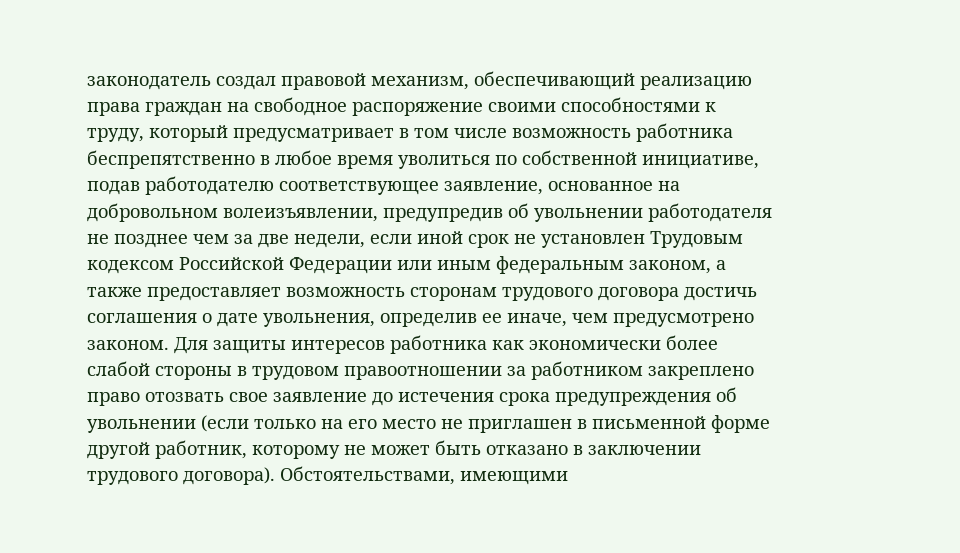законодатель создал правовой механизм, обеспечивающий реализацию права граждан на свободное распоряжение своими способностями к труду, который предусматривает в том числе возможность работника беспрепятственно в любое время уволиться по собственной инициативе, подав работодателю соответствующее заявление, основанное на добровольном волеизъявлении, предупредив об увольнении работодателя не позднее чем за две недели, если иной срок не установлен Трудовым кодексом Российской Федерации или иным федеральным законом, а также предоставляет возможность сторонам трудового договора достичь соглашения о дате увольнения, определив ее иначе, чем предусмотрено законом. Для защиты интересов работника как экономически более слабой стороны в трудовом правоотношении за работником закреплено право отозвать свое заявление до истечения срока предупреждения об увольнении (если только на его место не приглашен в письменной форме другой работник, которому не может быть отказано в заключении трудового договора). Обстоятельствами, имеющими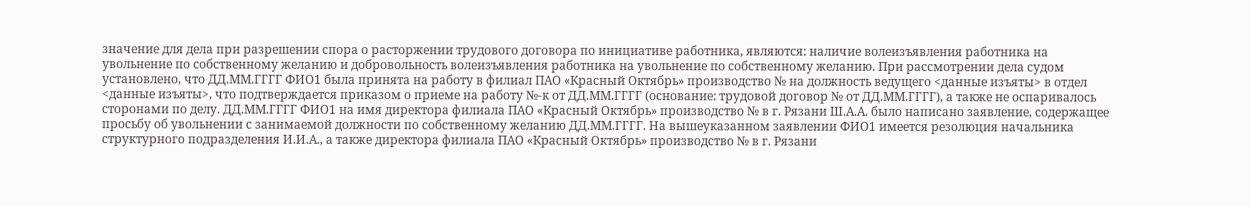значение для дела при разрешении спора о расторжении трудового договора по инициативе работника, являются: наличие волеизъявления работника на увольнение по собственному желанию и добровольность волеизъявления работника на увольнение по собственному желанию. При рассмотрении дела судом установлено, что ДД.ММ.ГГГГ ФИО1 была принята на работу в филиал ПАО «Красный Октябрь» производство № на должность ведущего <данные изъяты> в отдел <данные изъяты>, что подтверждается приказом о приеме на работу №-к от ДД.ММ.ГГГГ (основание: трудовой договор № от ДД.ММ.ГГГГ), а также не оспаривалось сторонами по делу. ДД.ММ.ГГГГ ФИО1 на имя директора филиала ПАО «Красный Октябрь» производство № в г. Рязани Ш.А.А. было написано заявление, содержащее просьбу об увольнении с занимаемой должности по собственному желанию ДД.ММ.ГГГГ. На вышеуказанном заявлении ФИО1 имеется резолюция начальника структурного подразделения И.И.А., а также директора филиала ПАО «Красный Октябрь» производство № в г. Рязани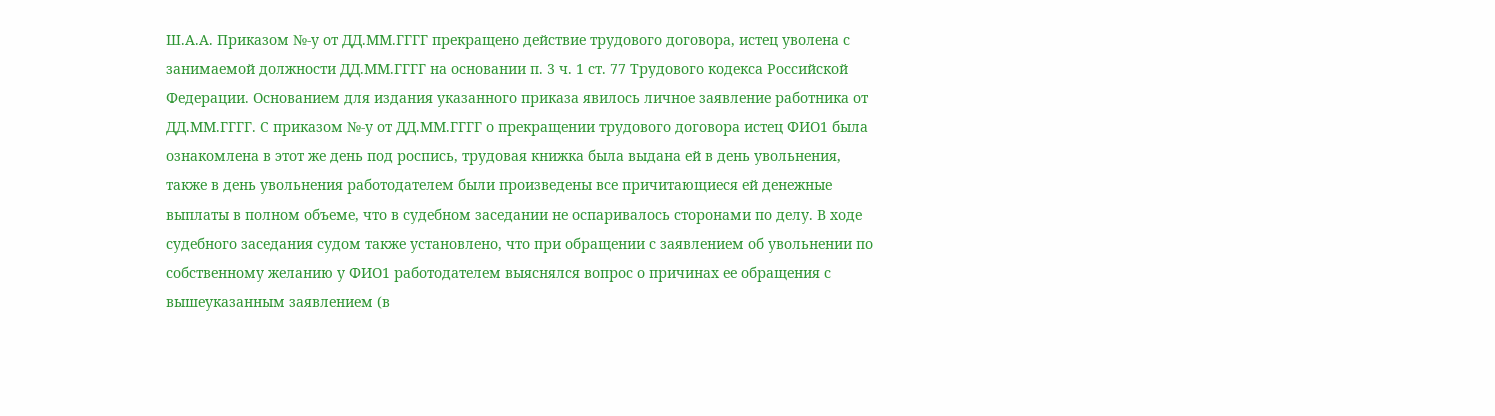Ш.А.А. Приказом №-у от ДД.ММ.ГГГГ прекращено действие трудового договора, истец уволена с занимаемой должности ДД.ММ.ГГГГ на основании п. 3 ч. 1 ст. 77 Трудового кодекса Российской Федерации. Основанием для издания указанного приказа явилось личное заявление работника от ДД.ММ.ГГГГ. С приказом №-у от ДД.ММ.ГГГГ о прекращении трудового договора истец ФИО1 была ознакомлена в этот же день под роспись, трудовая книжка была выдана ей в день увольнения, также в день увольнения работодателем были произведены все причитающиеся ей денежные выплаты в полном объеме, что в судебном заседании не оспаривалось сторонами по делу. В ходе судебного заседания судом также установлено, что при обращении с заявлением об увольнении по собственному желанию у ФИО1 работодателем выяснялся вопрос о причинах ее обращения с вышеуказанным заявлением (в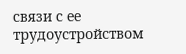связи с ее трудоустройством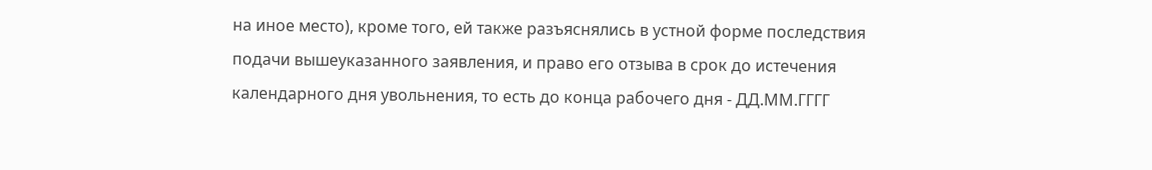на иное место), кроме того, ей также разъяснялись в устной форме последствия подачи вышеуказанного заявления, и право его отзыва в срок до истечения календарного дня увольнения, то есть до конца рабочего дня - ДД.ММ.ГГГГ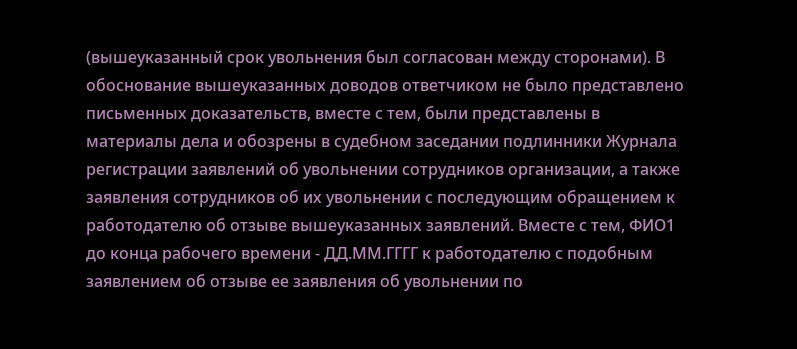(вышеуказанный срок увольнения был согласован между сторонами). В обоснование вышеуказанных доводов ответчиком не было представлено письменных доказательств, вместе с тем, были представлены в материалы дела и обозрены в судебном заседании подлинники Журнала регистрации заявлений об увольнении сотрудников организации, а также заявления сотрудников об их увольнении с последующим обращением к работодателю об отзыве вышеуказанных заявлений. Вместе с тем, ФИО1 до конца рабочего времени - ДД.ММ.ГГГГ к работодателю с подобным заявлением об отзыве ее заявления об увольнении по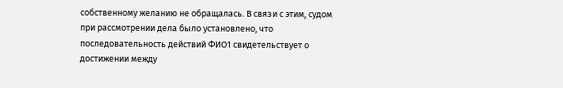собственному желанию не обращалась. В связи с этим, судом при рассмотрении дела было установлено, что последовательность действий ФИО1 свидетельствует о достижении между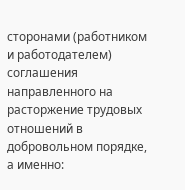сторонами (работником и работодателем) соглашения направленного на расторжение трудовых отношений в добровольном порядке, а именно: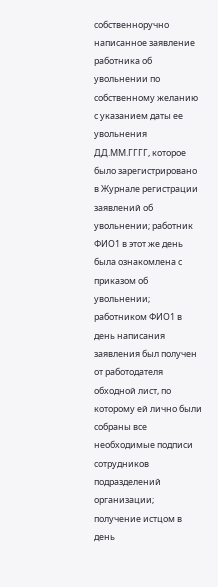собственноручно написанное заявление работника об увольнении по собственному желанию с указанием даты ее увольнения ДД.ММ.ГГГГ, которое было зарегистрировано в Журнале регистрации заявлений об увольнении; работник ФИО1 в этот же день была ознакомлена с приказом об увольнении; работником ФИО1 в день написания заявления был получен от работодателя обходной лист, по которому ей лично были собраны все необходимые подписи сотрудников подразделений организации; получение истцом в день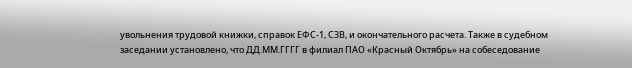увольнения трудовой книжки, справок ЕФС-1, СЗВ, и окончательного расчета. Также в судебном заседании установлено, что ДД.ММ.ГГГГ в филиал ПАО «Красный Октябрь» на собеседование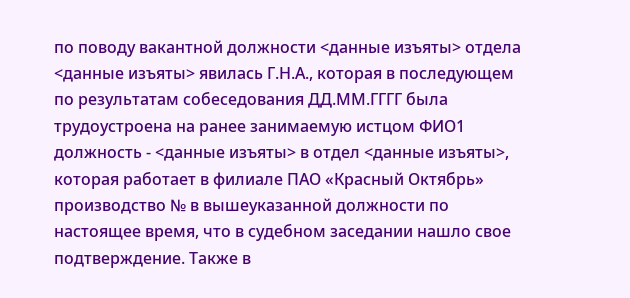по поводу вакантной должности <данные изъяты> отдела <данные изъяты> явилась Г.Н.А., которая в последующем по результатам собеседования ДД.ММ.ГГГГ была трудоустроена на ранее занимаемую истцом ФИО1 должность - <данные изъяты> в отдел <данные изъяты>, которая работает в филиале ПАО «Красный Октябрь» производство № в вышеуказанной должности по настоящее время, что в судебном заседании нашло свое подтверждение. Также в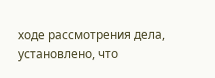ходе рассмотрения дела, установлено, что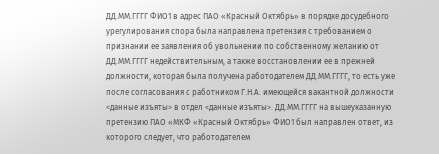ДД.ММ.ГГГГ ФИО1 в адрес ПАО «Красный Октябрь» в порядке досудебного урегулирования спора была направлена претензия с требованием о признании ее заявления об увольнении по собственному желанию от ДД.ММ.ГГГГ недействительным, а также восстановлении ее в прежней должности, которая была получена работодателем ДД.ММ.ГГГГ, то есть уже после согласования с работником Г.Н.А. имеющейся вакантной должности <данные изъяты> в отдел <данные изъяты>. ДД.ММ.ГГГГ на вышеуказанную претензию ПАО «МКФ «Красный Октябрь» ФИО1 был направлен ответ, из которого следует, что работодателем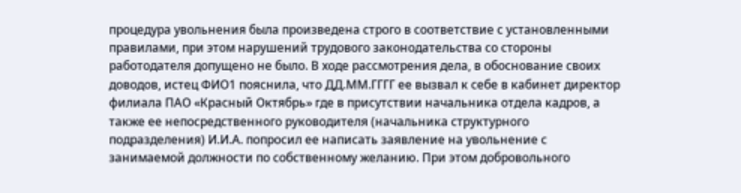процедура увольнения была произведена строго в соответствие с установленными правилами, при этом нарушений трудового законодательства со стороны работодателя допущено не было. В ходе рассмотрения дела, в обоснование своих доводов, истец ФИО1 пояснила, что ДД.ММ.ГГГГ ее вызвал к себе в кабинет директор филиала ПАО «Красный Октябрь» где в присутствии начальника отдела кадров, а также ее непосредственного руководителя (начальника структурного подразделения) И.И.А. попросил ее написать заявление на увольнение с занимаемой должности по собственному желанию. При этом добровольного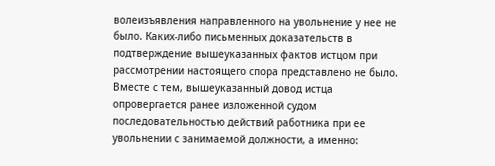волеизъявления направленного на увольнение у нее не было. Каких-либо письменных доказательств в подтверждение вышеуказанных фактов истцом при рассмотрении настоящего спора представлено не было. Вместе с тем, вышеуказанный довод истца опровергается ранее изложенной судом последовательностью действий работника при ее увольнении с занимаемой должности, а именно: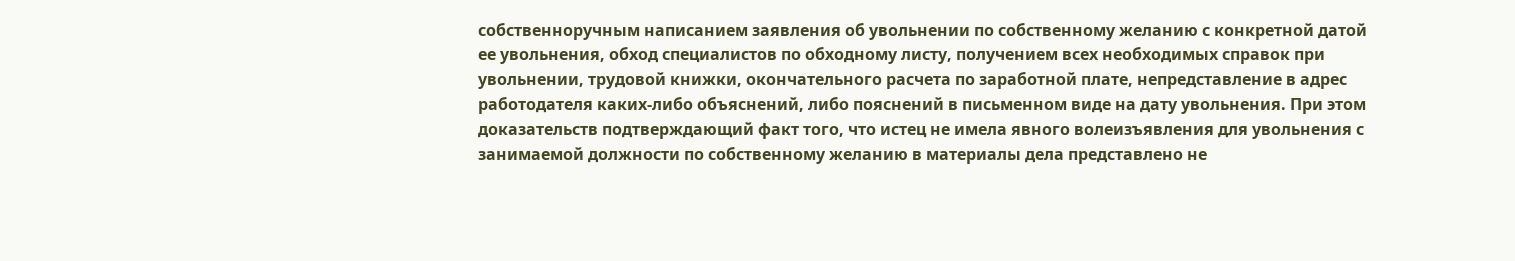собственноручным написанием заявления об увольнении по собственному желанию с конкретной датой ее увольнения, обход специалистов по обходному листу, получением всех необходимых справок при увольнении, трудовой книжки, окончательного расчета по заработной плате, непредставление в адрес работодателя каких-либо объяснений, либо пояснений в письменном виде на дату увольнения. При этом доказательств подтверждающий факт того, что истец не имела явного волеизъявления для увольнения с занимаемой должности по собственному желанию в материалы дела представлено не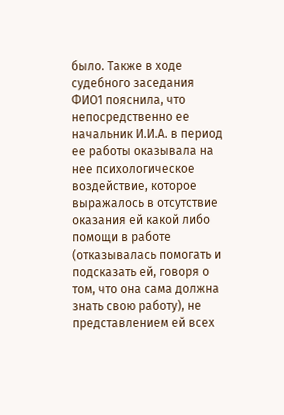было. Также в ходе судебного заседания ФИО1 пояснила, что непосредственно ее начальник И.И.А. в период ее работы оказывала на нее психологическое воздействие, которое выражалось в отсутствие оказания ей какой либо помощи в работе (отказывалась помогать и подсказать ей, говоря о том, что она сама должна знать свою работу), не представлением ей всех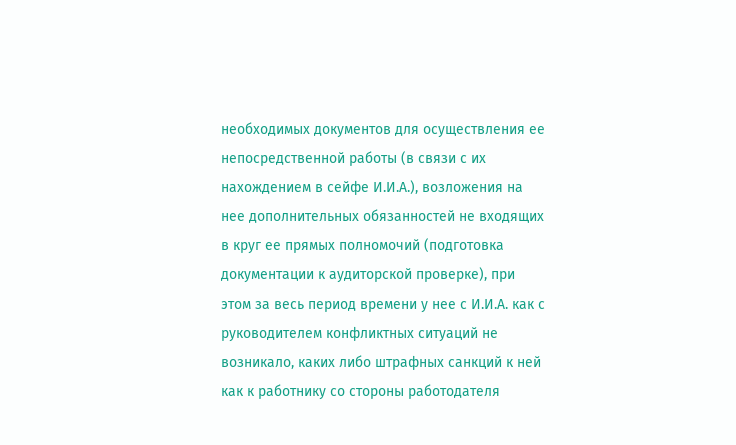необходимых документов для осуществления ее непосредственной работы (в связи с их нахождением в сейфе И.И.А.), возложения на нее дополнительных обязанностей не входящих в круг ее прямых полномочий (подготовка документации к аудиторской проверке), при этом за весь период времени у нее с И.И.А. как с руководителем конфликтных ситуаций не возникало, каких либо штрафных санкций к ней как к работнику со стороны работодателя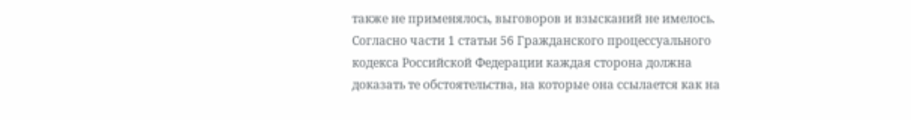также не применялось, выговоров и взысканий не имелось. Согласно части 1 статьи 56 Гражданского процессуального кодекса Российской Федерации каждая сторона должна доказать те обстоятельства, на которые она ссылается как на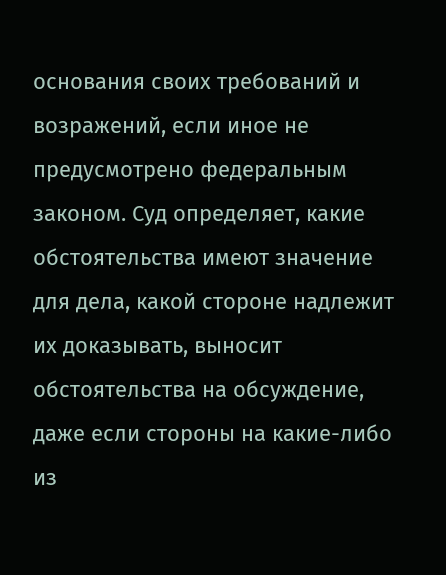основания своих требований и возражений, если иное не предусмотрено федеральным законом. Суд определяет, какие обстоятельства имеют значение для дела, какой стороне надлежит их доказывать, выносит обстоятельства на обсуждение, даже если стороны на какие-либо из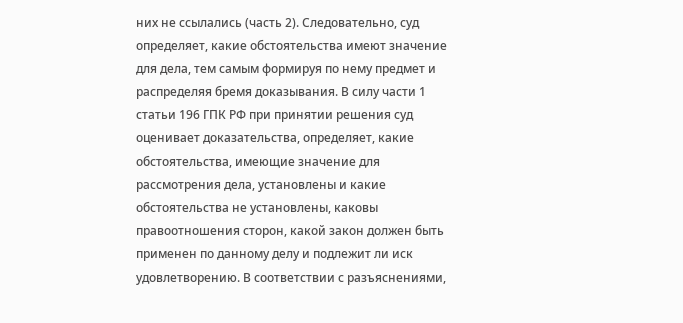них не ссылались (часть 2). Следовательно, суд определяет, какие обстоятельства имеют значение для дела, тем самым формируя по нему предмет и распределяя бремя доказывания. В силу части 1 статьи 196 ГПК РФ при принятии решения суд оценивает доказательства, определяет, какие обстоятельства, имеющие значение для рассмотрения дела, установлены и какие обстоятельства не установлены, каковы правоотношения сторон, какой закон должен быть применен по данному делу и подлежит ли иск удовлетворению. В соответствии с разъяснениями,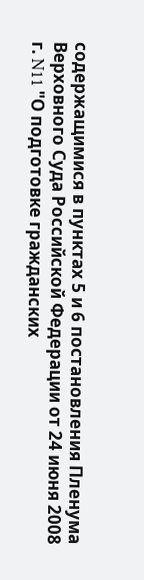содержащимися в пунктах 5 и 6 постановления Пленума Верховного Суда Российской Федерации от 24 июня 2008 г. N11 "О подготовке гражданских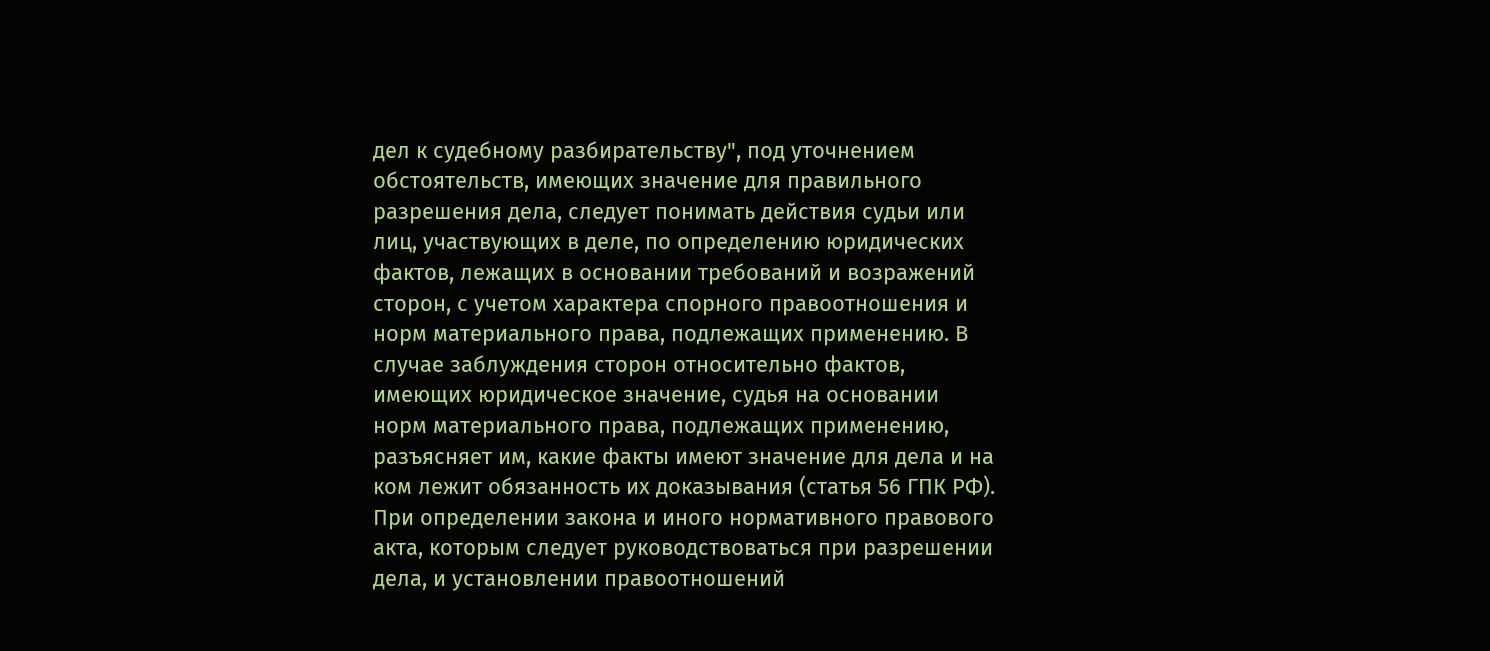дел к судебному разбирательству", под уточнением обстоятельств, имеющих значение для правильного разрешения дела, следует понимать действия судьи или лиц, участвующих в деле, по определению юридических фактов, лежащих в основании требований и возражений сторон, с учетом характера спорного правоотношения и норм материального права, подлежащих применению. В случае заблуждения сторон относительно фактов, имеющих юридическое значение, судья на основании норм материального права, подлежащих применению, разъясняет им, какие факты имеют значение для дела и на ком лежит обязанность их доказывания (статья 56 ГПК РФ). При определении закона и иного нормативного правового акта, которым следует руководствоваться при разрешении дела, и установлении правоотношений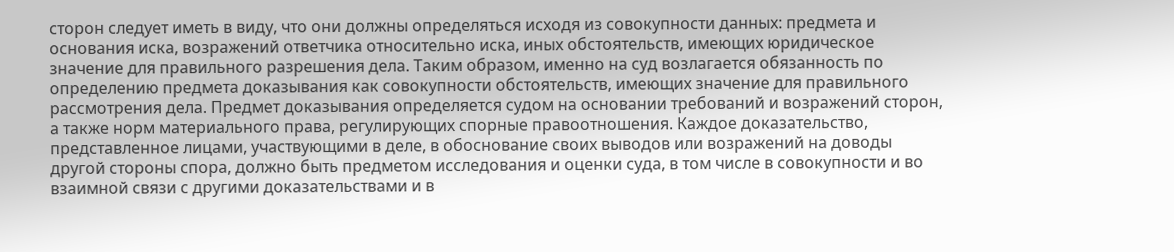сторон следует иметь в виду, что они должны определяться исходя из совокупности данных: предмета и основания иска, возражений ответчика относительно иска, иных обстоятельств, имеющих юридическое значение для правильного разрешения дела. Таким образом, именно на суд возлагается обязанность по определению предмета доказывания как совокупности обстоятельств, имеющих значение для правильного рассмотрения дела. Предмет доказывания определяется судом на основании требований и возражений сторон, а также норм материального права, регулирующих спорные правоотношения. Каждое доказательство, представленное лицами, участвующими в деле, в обоснование своих выводов или возражений на доводы другой стороны спора, должно быть предметом исследования и оценки суда, в том числе в совокупности и во взаимной связи с другими доказательствами и в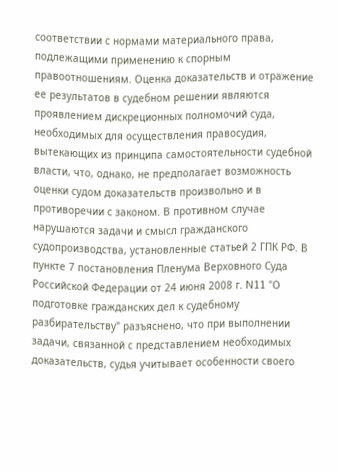соответствии с нормами материального права, подлежащими применению к спорным правоотношениям. Оценка доказательств и отражение ее результатов в судебном решении являются проявлением дискреционных полномочий суда, необходимых для осуществления правосудия, вытекающих из принципа самостоятельности судебной власти, что, однако, не предполагает возможность оценки судом доказательств произвольно и в противоречии с законом. В противном случае нарушаются задачи и смысл гражданского судопроизводства, установленные статьей 2 ГПК РФ. В пункте 7 постановления Пленума Верховного Суда Российской Федерации от 24 июня 2008 г. N11 "О подготовке гражданских дел к судебному разбирательству" разъяснено, что при выполнении задачи, связанной с представлением необходимых доказательств, судья учитывает особенности своего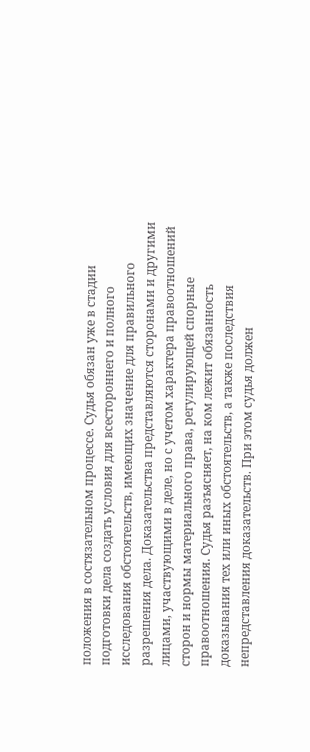положения в состязательном процессе. Судья обязан уже в стадии подготовки дела создать условия для всестороннего и полного исследования обстоятельств, имеющих значение для правильного разрешения дела. Доказательства представляются сторонами и другими лицами, участвующими в деле, но с учетом характера правоотношений сторон и нормы материального права, регулирующей спорные правоотношения. Судья разъясняет, на ком лежит обязанность доказывания тех или иных обстоятельств, а также последствия непредставления доказательств. При этом судья должен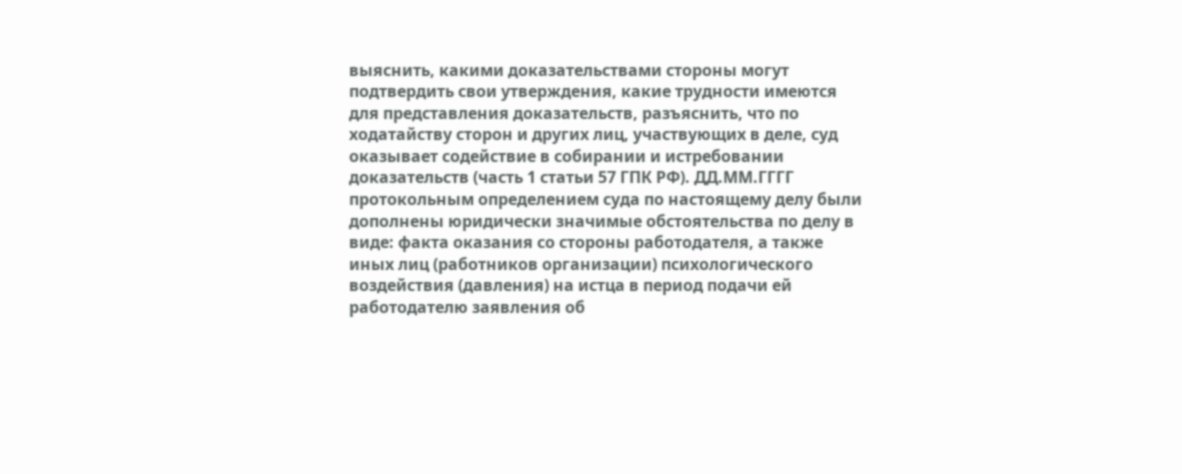выяснить, какими доказательствами стороны могут подтвердить свои утверждения, какие трудности имеются для представления доказательств, разъяснить, что по ходатайству сторон и других лиц, участвующих в деле, суд оказывает содействие в собирании и истребовании доказательств (часть 1 статьи 57 ГПК РФ). ДД.ММ.ГГГГ протокольным определением суда по настоящему делу были дополнены юридически значимые обстоятельства по делу в виде: факта оказания со стороны работодателя, а также иных лиц (работников организации) психологического воздействия (давления) на истца в период подачи ей работодателю заявления об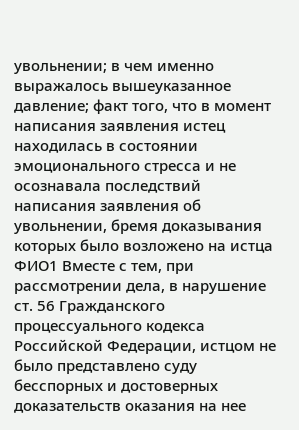увольнении; в чем именно выражалось вышеуказанное давление; факт того, что в момент написания заявления истец находилась в состоянии эмоционального стресса и не осознавала последствий написания заявления об увольнении, бремя доказывания которых было возложено на истца ФИО1 Вместе с тем, при рассмотрении дела, в нарушение ст. 56 Гражданского процессуального кодекса Российской Федерации, истцом не было представлено суду бесспорных и достоверных доказательств оказания на нее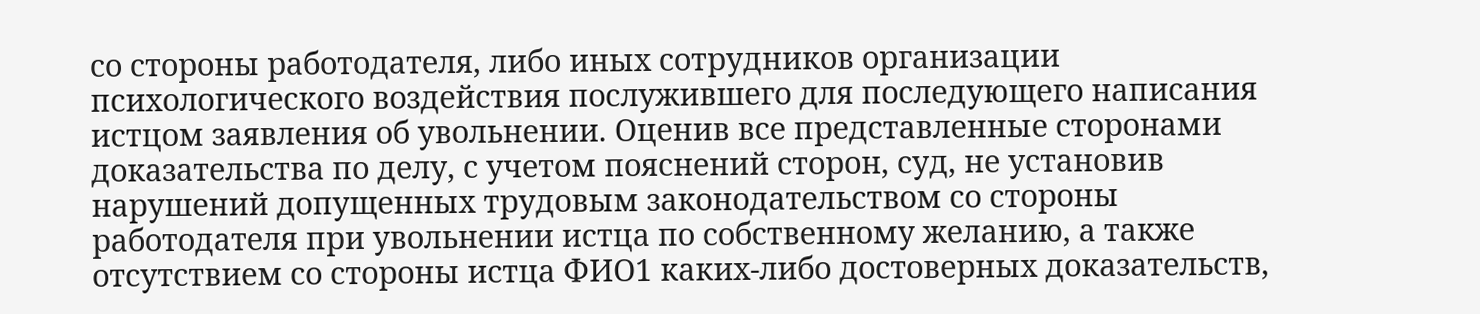со стороны работодателя, либо иных сотрудников организации психологического воздействия послужившего для последующего написания истцом заявления об увольнении. Оценив все представленные сторонами доказательства по делу, с учетом пояснений сторон, суд, не установив нарушений допущенных трудовым законодательством со стороны работодателя при увольнении истца по собственному желанию, а также отсутствием со стороны истца ФИО1 каких-либо достоверных доказательств,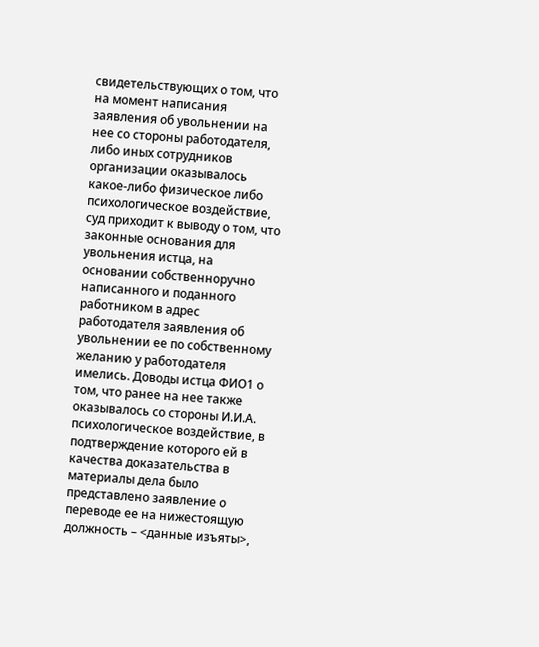свидетельствующих о том, что на момент написания заявления об увольнении на нее со стороны работодателя, либо иных сотрудников организации оказывалось какое-либо физическое либо психологическое воздействие, суд приходит к выводу о том, что законные основания для увольнения истца, на основании собственноручно написанного и поданного работником в адрес работодателя заявления об увольнении ее по собственному желанию у работодателя имелись. Доводы истца ФИО1 о том, что ранее на нее также оказывалось со стороны И.И.А. психологическое воздействие, в подтверждение которого ей в качества доказательства в материалы дела было представлено заявление о переводе ее на нижестоящую должность – <данные изъяты>,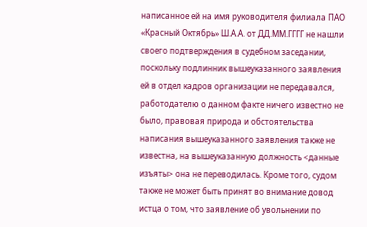написанное ей на имя руководителя филиала ПАО «Красный Октябрь» Ш.А.А. от ДД.ММ.ГГГГ не нашли своего подтверждения в судебном заседании, поскольку подлинник вышеуказанного заявления ей в отдел кадров организации не передавался, работодателю о данном факте ничего известно не было, правовая природа и обстоятельства написания вышеуказанного заявления также не известна, на вышеуказанную должность <данные изъяты> она не переводилась. Кроме того, судом также не может быть принят во внимание довод истца о том, что заявление об увольнении по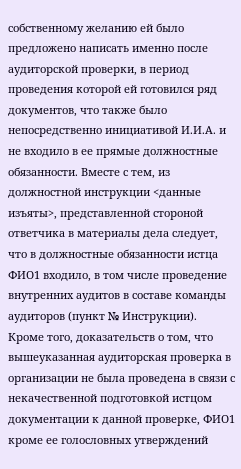собственному желанию ей было предложено написать именно после аудиторской проверки, в период проведения которой ей готовился ряд документов, что также было непосредственно инициативой И.И.А. и не входило в ее прямые должностные обязанности. Вместе с тем, из должностной инструкции <данные изъяты>, представленной стороной ответчика в материалы дела следует, что в должностные обязанности истца ФИО1 входило, в том числе проведение внутренних аудитов в составе команды аудиторов (пункт № Инструкции). Кроме того, доказательств о том, что вышеуказанная аудиторская проверка в организации не была проведена в связи с некачественной подготовкой истцом документации к данной проверке, ФИО1 кроме ее голословных утверждений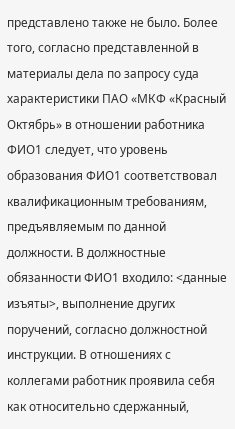представлено также не было. Более того, согласно представленной в материалы дела по запросу суда характеристики ПАО «МКФ «Красный Октябрь» в отношении работника ФИО1 следует, что уровень образования ФИО1 соответствовал квалификационным требованиям, предъявляемым по данной должности. В должностные обязанности ФИО1 входило: <данные изъяты>, выполнение других поручений, согласно должностной инструкции. В отношениях с коллегами работник проявила себя как относительно сдержанный,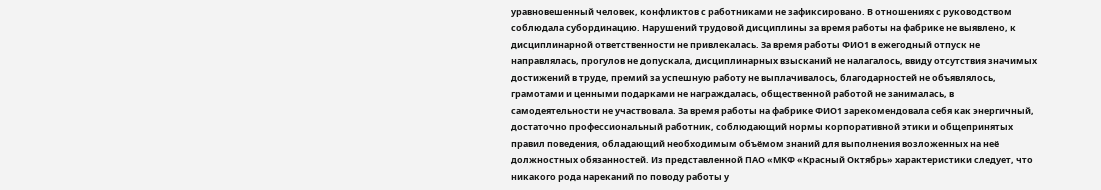уравновешенный человек, конфликтов с работниками не зафиксировано. В отношениях с руководством соблюдала субординацию. Нарушений трудовой дисциплины за время работы на фабрике не выявлено, к дисциплинарной ответственности не привлекалась. За время работы ФИО1 в ежегодный отпуск не направлялась, прогулов не допускала, дисциплинарных взысканий не налагалось, ввиду отсутствия значимых достижений в труде, премий за успешную работу не выплачивалось, благодарностей не объявлялось, грамотами и ценными подарками не награждалась, общественной работой не занималась, в самодеятельности не участвовала. За время работы на фабрике ФИО1 зарекомендовала себя как энергичный, достаточно профессиональный работник, соблюдающий нормы корпоративной этики и общепринятых правил поведения, обладающий необходимым объёмом знаний для выполнения возложенных на неё должностных обязанностей. Из представленной ПАО «МКФ «Красный Октябрь» характеристики следует, что никакого рода нареканий по поводу работы у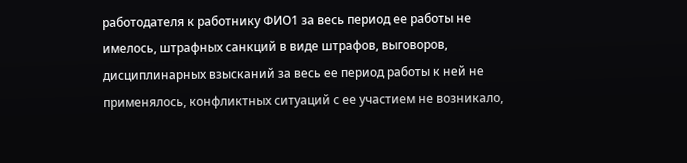работодателя к работнику ФИО1 за весь период ее работы не имелось, штрафных санкций в виде штрафов, выговоров, дисциплинарных взысканий за весь ее период работы к ней не применялось, конфликтных ситуаций с ее участием не возникало,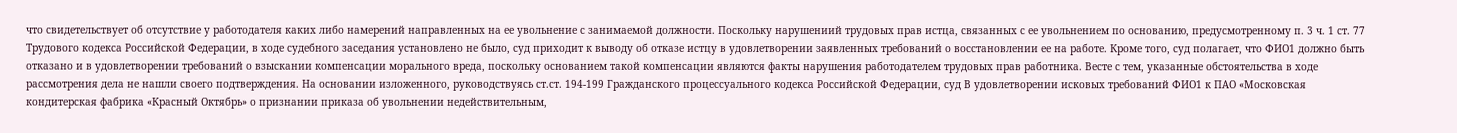что свидетельствует об отсутствие у работодателя каких либо намерений направленных на ее увольнение с занимаемой должности. Поскольку нарушениий трудовых прав истца, связанных с ее увольнением по основанию, предусмотренному п. 3 ч. 1 ст. 77 Трудового кодекса Российской Федерации, в ходе судебного заседания установлено не было, суд приходит к выводу об отказе истцу в удовлетворении заявленных требований о восстановлении ее на работе. Кроме того, суд полагает, что ФИО1 должно быть отказано и в удовлетворении требований о взыскании компенсации морального вреда, поскольку основанием такой компенсации являются факты нарушения работодателем трудовых прав работника. Весте с тем, указанные обстоятельства в ходе рассмотрения дела не нашли своего подтверждения. На основании изложенного, руководствуясь ст.ст. 194-199 Гражданского процессуального кодекса Российской Федерации, суд В удовлетворении исковых требований ФИО1 к ПАО «Московская кондитерская фабрика «Красный Октябрь» о признании приказа об увольнении недействительным,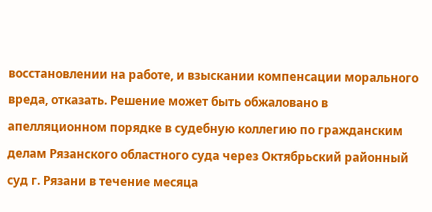восстановлении на работе, и взыскании компенсации морального вреда, отказать. Решение может быть обжаловано в апелляционном порядке в судебную коллегию по гражданским делам Рязанского областного суда через Октябрьский районный суд г. Рязани в течение месяца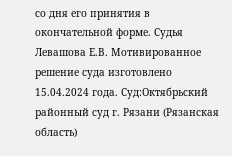со дня его принятия в окончательной форме. Судья Левашова Е.В. Мотивированное решение суда изготовлено 15.04.2024 года. Суд:Октябрьский районный суд г. Рязани (Рязанская область)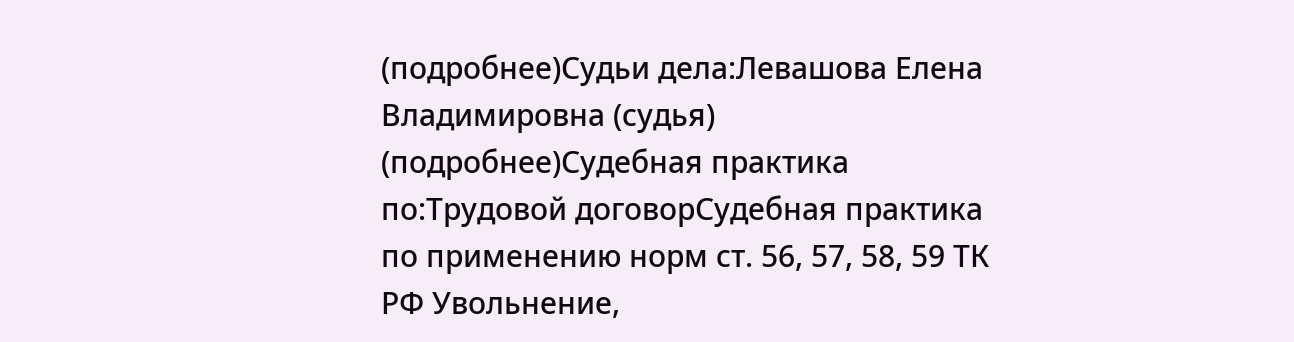(подробнее)Судьи дела:Левашова Елена Владимировна (судья) (подробнее)Судебная практика по:Трудовой договорСудебная практика по применению норм ст. 56, 57, 58, 59 ТК РФ Увольнение,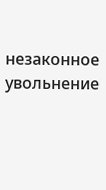незаконное увольнение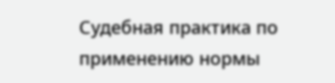Судебная практика по применению нормы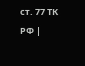ст. 77 ТК РФ |